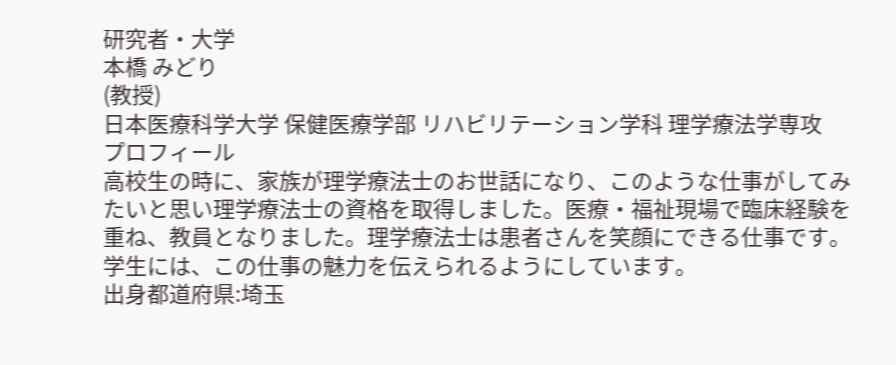研究者・大学
本橋 みどり
(教授)
日本医療科学大学 保健医療学部 リハビリテーション学科 理学療法学専攻
プロフィール
高校生の時に、家族が理学療法士のお世話になり、このような仕事がしてみたいと思い理学療法士の資格を取得しました。医療・福祉現場で臨床経験を重ね、教員となりました。理学療法士は患者さんを笑顔にできる仕事です。学生には、この仕事の魅力を伝えられるようにしています。
出身都道府県:埼玉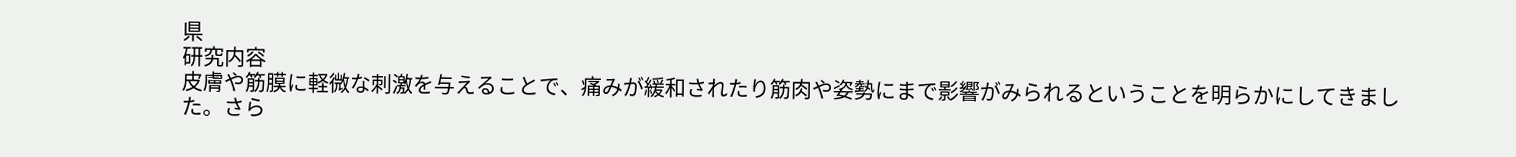県
研究内容
皮膚や筋膜に軽微な刺激を与えることで、痛みが緩和されたり筋肉や姿勢にまで影響がみられるということを明らかにしてきました。さら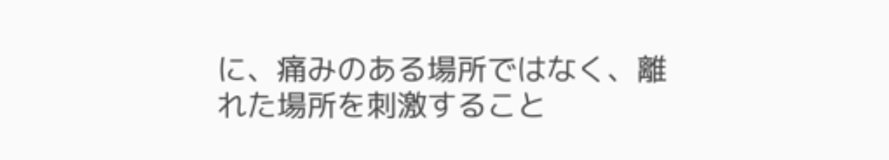に、痛みのある場所ではなく、離れた場所を刺激すること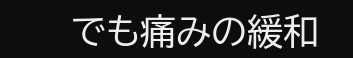でも痛みの緩和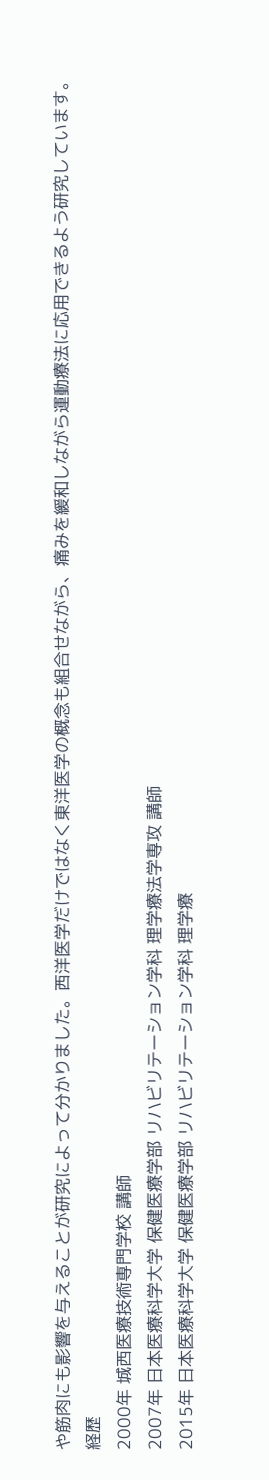や筋肉にも影響を与えることが研究によって分かりました。西洋医学だけではなく東洋医学の概念も組合せながら、痛みを緩和しながら運動療法に応用できるよう研究しています。
経歴
2000年 城西医療技術専門学校 講師
2007年 日本医療科学大学 保健医療学部 リハビリテーション学科 理学療法学専攻 講師
2015年 日本医療科学大学 保健医療学部 リハビリテーション学科 理学療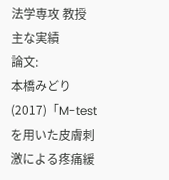法学専攻 教授
主な実績
論文:
本橋みどり(2017)「M-testを用いた皮膚刺激による疼痛緩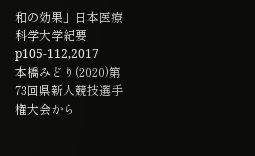和の効果」日本医療科学大学紀要p105-112,2017
本橋みどり(2020)第73回県新人競技選手権大会から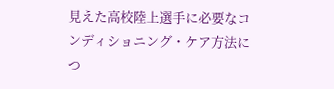見えた高校陸上選手に必要なコンディショニング・ケア方法につ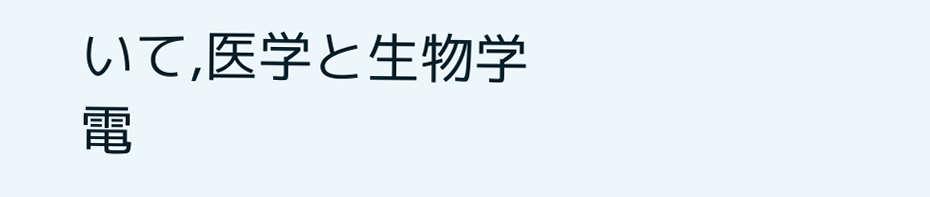いて,医学と生物学 電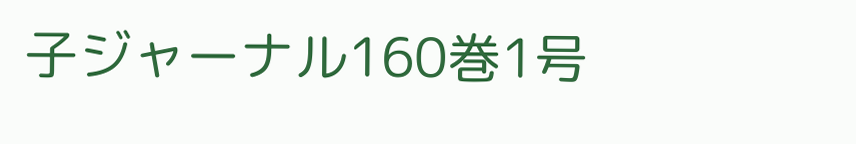子ジャーナル160巻1号